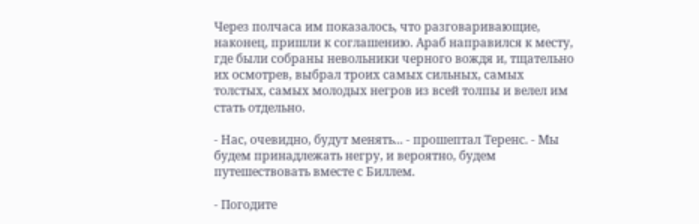Через полчаса им показалось, что разговаривающие, наконец, пришли к соглашению. Араб направился к месту, где были собраны невольники черного вождя и, тщательно их осмотрев, выбрал троих самых сильных, самых толстых, самых молодых негров из всей толпы и велел им стать отдельно.

- Нас, очевидно, будут менять... - прошептал Теренс. - Мы будем принадлежать негру, и вероятно, будем путешествовать вместе с Биллем.

- Погодите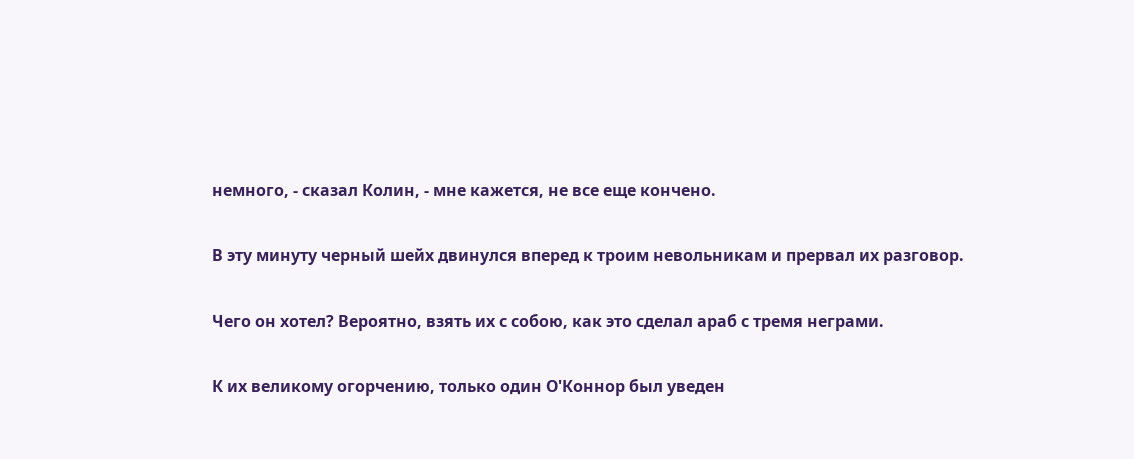немного, - сказал Колин, - мне кажется, не все еще кончено.

В эту минуту черный шейх двинулся вперед к троим невольникам и прервал их разговор.

Чего он хотел? Вероятно, взять их с собою, как это сделал араб с тремя неграми.

К их великому огорчению, только один О'Коннор был уведен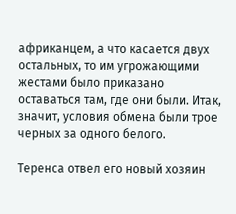африканцем, а что касается двух остальных, то им угрожающими жестами было приказано оставаться там, где они были. Итак, значит, условия обмена были трое черных за одного белого.

Теренса отвел его новый хозяин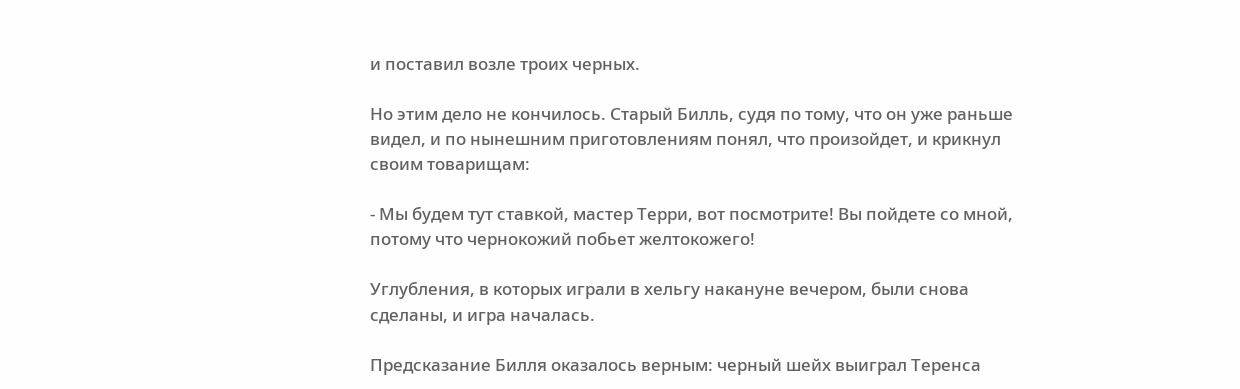и поставил возле троих черных.

Но этим дело не кончилось. Старый Билль, судя по тому, что он уже раньше видел, и по нынешним приготовлениям понял, что произойдет, и крикнул своим товарищам:

- Мы будем тут ставкой, мастер Терри, вот посмотрите! Вы пойдете со мной, потому что чернокожий побьет желтокожего!

Углубления, в которых играли в хельгу накануне вечером, были снова сделаны, и игра началась.

Предсказание Билля оказалось верным: черный шейх выиграл Теренса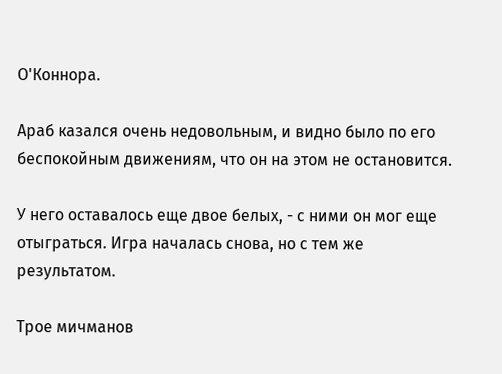О'Коннора.

Араб казался очень недовольным, и видно было по его беспокойным движениям, что он на этом не остановится.

У него оставалось еще двое белых, - с ними он мог еще отыграться. Игра началась снова, но с тем же результатом.

Трое мичманов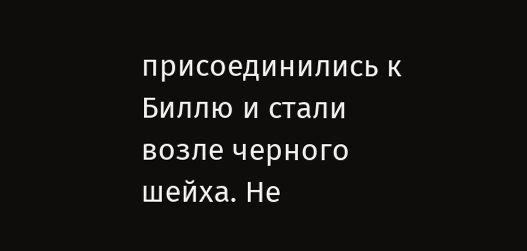присоединились к Биллю и стали возле черного шейха. Не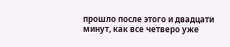прошло после этого и двадцати минут, как все четверо уже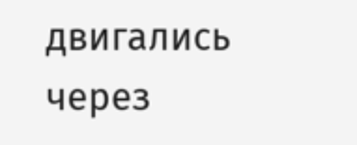двигались через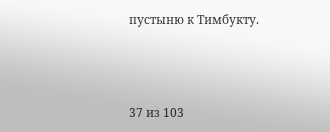пустыню к Тимбукту.



37 из 103